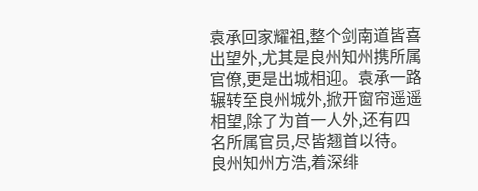袁承回家耀祖,整个剑南道皆喜出望外,尤其是良州知州携所属官僚,更是出城相迎。袁承一路辗转至良州城外,掀开窗帘遥遥相望,除了为首一人外,还有四名所属官员,尽皆翘首以待。
良州知州方浩,着深绯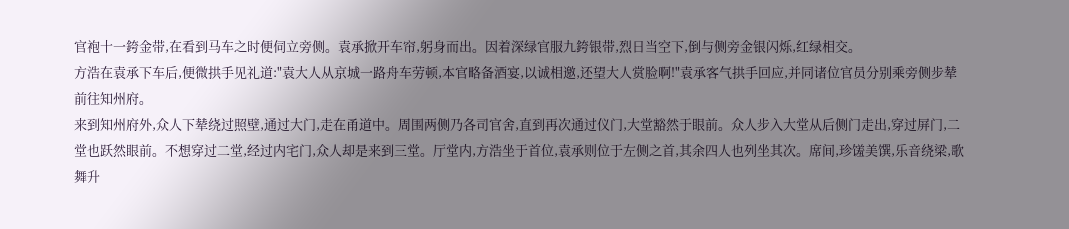官袍十一銙金带,在看到马车之时便伺立旁侧。袁承掀开车帘,躬身而出。因着深绿官服九銙银带,烈日当空下,倒与侧旁金银闪烁,红绿相交。
方浩在袁承下车后,便微拱手见礼道:"袁大人从京城一路舟车劳顿,本官略备酒宴,以诚相邀,还望大人赏脸啊!"袁承客气拱手回应,并同诸位官员分别乘旁侧步辇前往知州府。
来到知州府外,众人下辇绕过照壁,通过大门,走在甬道中。周围两侧乃各司官舍,直到再次通过仪门,大堂豁然于眼前。众人步入大堂从后侧门走出,穿过屏门,二堂也跃然眼前。不想穿过二堂,经过内宅门,众人却是来到三堂。厅堂内,方浩坐于首位,袁承则位于左侧之首,其余四人也列坐其次。席间,珍馐美馔,乐音绕梁,歌舞升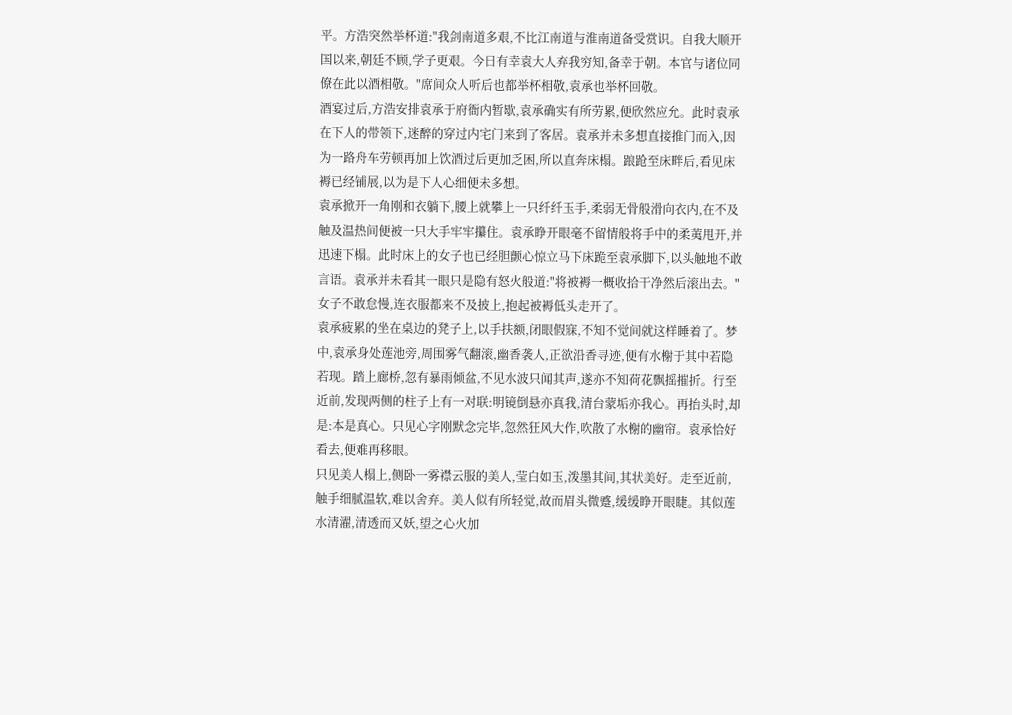平。方浩突然举杯道:"我剑南道多艰,不比江南道与淮南道备受赏识。自我大顺开国以来,朝廷不顾,学子更艰。今日有幸袁大人弃我穷知,备幸于朝。本官与诸位同僚在此以酒相敬。"席间众人听后也都举杯相敬,袁承也举杯回敬。
酒宴过后,方浩安排袁承于府衙内暂歇,袁承确实有所劳累,便欣然应允。此时袁承在下人的带领下,迷醉的穿过内宅门来到了客居。袁承并未多想直接推门而入,因为一路舟车劳顿再加上饮酒过后更加乏困,所以直奔床榻。踉跄至床畔后,看见床褥已经铺展,以为是下人心细便未多想。
袁承掀开一角刚和衣躺下,腰上就攀上一只纤纤玉手,柔弱无骨般滑向衣内,在不及触及温热间便被一只大手牢牢攥住。袁承睁开眼毫不留情般将手中的柔荑甩开,并迅速下榻。此时床上的女子也已经胆颤心惊立马下床跪至袁承脚下,以头触地不敢言语。袁承并未看其一眼只是隐有怒火般道:"将被褥一概收拾干净然后滚出去。"女子不敢怠慢,连衣服都来不及披上,抱起被褥低头走开了。
袁承疲累的坐在桌边的凳子上,以手扶额,闭眼假寐,不知不觉间就这样睡着了。梦中,袁承身处莲池旁,周围雾气翻滚,幽香袭人,正欲沿香寻迹,便有水榭于其中若隐若现。踏上廊桥,忽有暴雨倾盆,不见水波只闻其声,遂亦不知荷花飘摇摧折。行至近前,发现两侧的柱子上有一对联:明镜倒悬亦真我,清台蒙垢亦我心。再抬头时,却是:本是真心。只见心字刚默念完毕,忽然狂风大作,吹散了水榭的幽帘。袁承恰好看去,便难再移眼。
只见美人榻上,侧卧一雾襟云服的美人,莹白如玉,泼墨其间,其状美好。走至近前,触手细腻温软,难以舍弃。美人似有所轻觉,故而眉头微蹙,缓缓睁开眼睫。其似莲水清濯,清透而又妖,望之心火加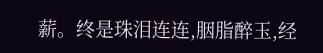薪。终是珠泪连连,胭脂醉玉,经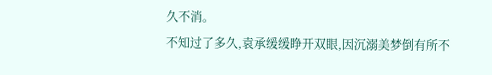久不消。
不知过了多久,袁承缓缓睁开双眼,因沉溺美梦倒有所不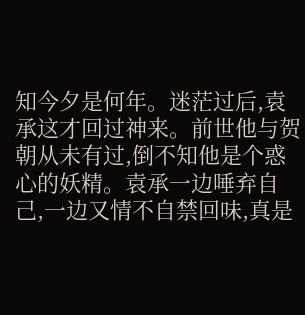知今夕是何年。迷茫过后,袁承这才回过神来。前世他与贺朝从未有过,倒不知他是个惑心的妖精。袁承一边唾弃自己,一边又情不自禁回味,真是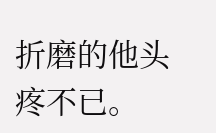折磨的他头疼不已。